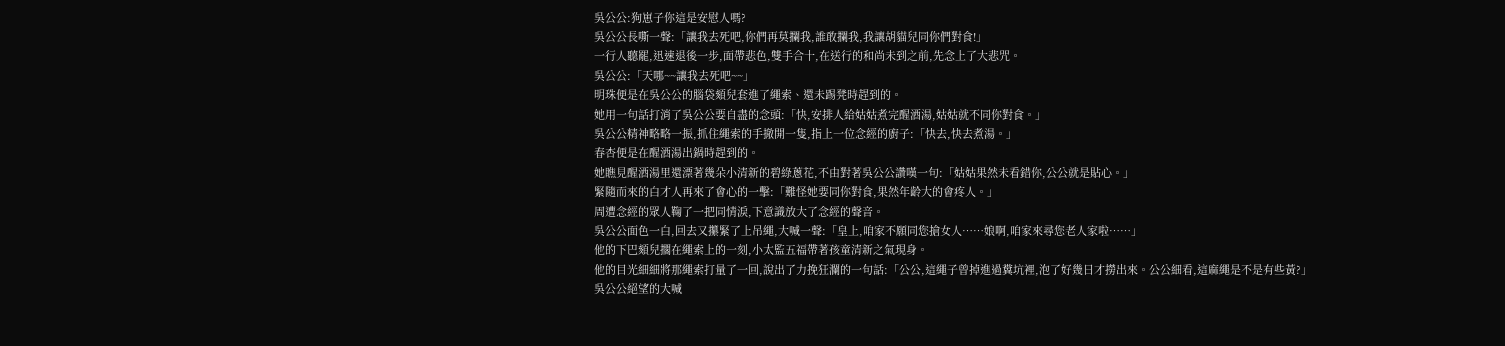吳公公:狗崽子你這是安慰人嗎?
吳公公長嘶一聲:「讓我去死吧,你們再莫攔我,誰敢攔我,我讓胡貓兒同你們對食!」
一行人聽罷,迅速退後一步,面帶悲色,雙手合十,在送行的和尚未到之前,先念上了大悲咒。
吳公公:「天哪~~讓我去死吧~~」
明珠便是在吳公公的腦袋頦兒套進了繩索、還未踢凳時趕到的。
她用一句話打消了吳公公要自盡的念頭:「快,安排人給姑姑煮完醒酒湯,姑姑就不同你對食。」
吳公公精神略略一振,抓住繩索的手撤開一隻,指上一位念經的廚子:「快去,快去煮湯。」
春杏便是在醒酒湯出鍋時趕到的。
她瞧見醒酒湯里還漂著幾朵小清新的碧綠蔥花,不由對著吳公公讚嘆一句:「姑姑果然未看錯你,公公就是貼心。」
緊隨而來的白才人再來了會心的一擊:「難怪她要同你對食,果然年齡大的會疼人。」
周遭念經的眾人鞠了一把同情淚,下意識放大了念經的聲音。
吳公公面色一白,回去又攥緊了上吊繩,大喊一聲:「皇上,咱家不願同您搶女人……娘啊,咱家來尋您老人家啦……」
他的下巴頦兒擱在繩索上的一刻,小太監五福帶著孩童清新之氣現身。
他的目光細細將那繩索打量了一回,說出了力挽狂瀾的一句話:「公公,這繩子曾掉進過糞坑裡,泡了好幾日才撈出來。公公細看,這麻繩是不是有些黃?」
吳公公絕望的大喊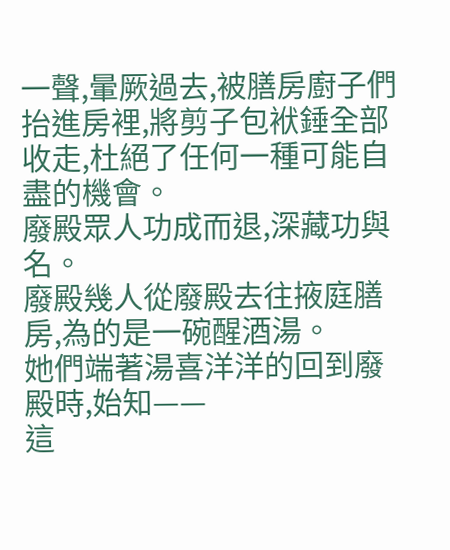一聲,暈厥過去,被膳房廚子們抬進房裡,將剪子包袱錘全部收走,杜絕了任何一種可能自盡的機會。
廢殿眾人功成而退,深藏功與名。
廢殿幾人從廢殿去往掖庭膳房,為的是一碗醒酒湯。
她們端著湯喜洋洋的回到廢殿時,始知——
這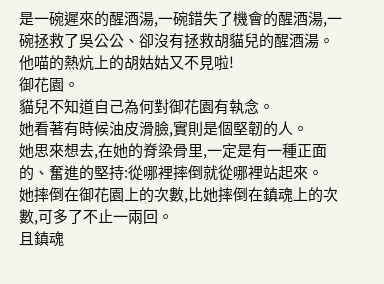是一碗遲來的醒酒湯,一碗錯失了機會的醒酒湯,一碗拯救了吳公公、卻沒有拯救胡貓兒的醒酒湯。
他喵的熱炕上的胡姑姑又不見啦!
御花園。
貓兒不知道自己為何對御花園有執念。
她看著有時候油皮滑臉,實則是個堅韌的人。
她思來想去,在她的脊梁骨里,一定是有一種正面的、奮進的堅持:從哪裡摔倒就從哪裡站起來。
她摔倒在御花園上的次數,比她摔倒在鎮魂上的次數,可多了不止一兩回。
且鎮魂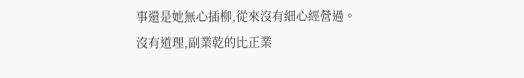事還是她無心插柳,從來沒有細心經營過。
沒有道理,副業乾的比正業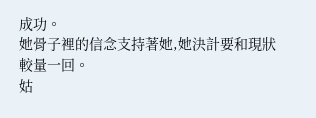成功。
她骨子裡的信念支持著她,她決計要和現狀較量一回。
姑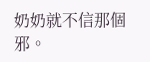奶奶就不信那個邪。